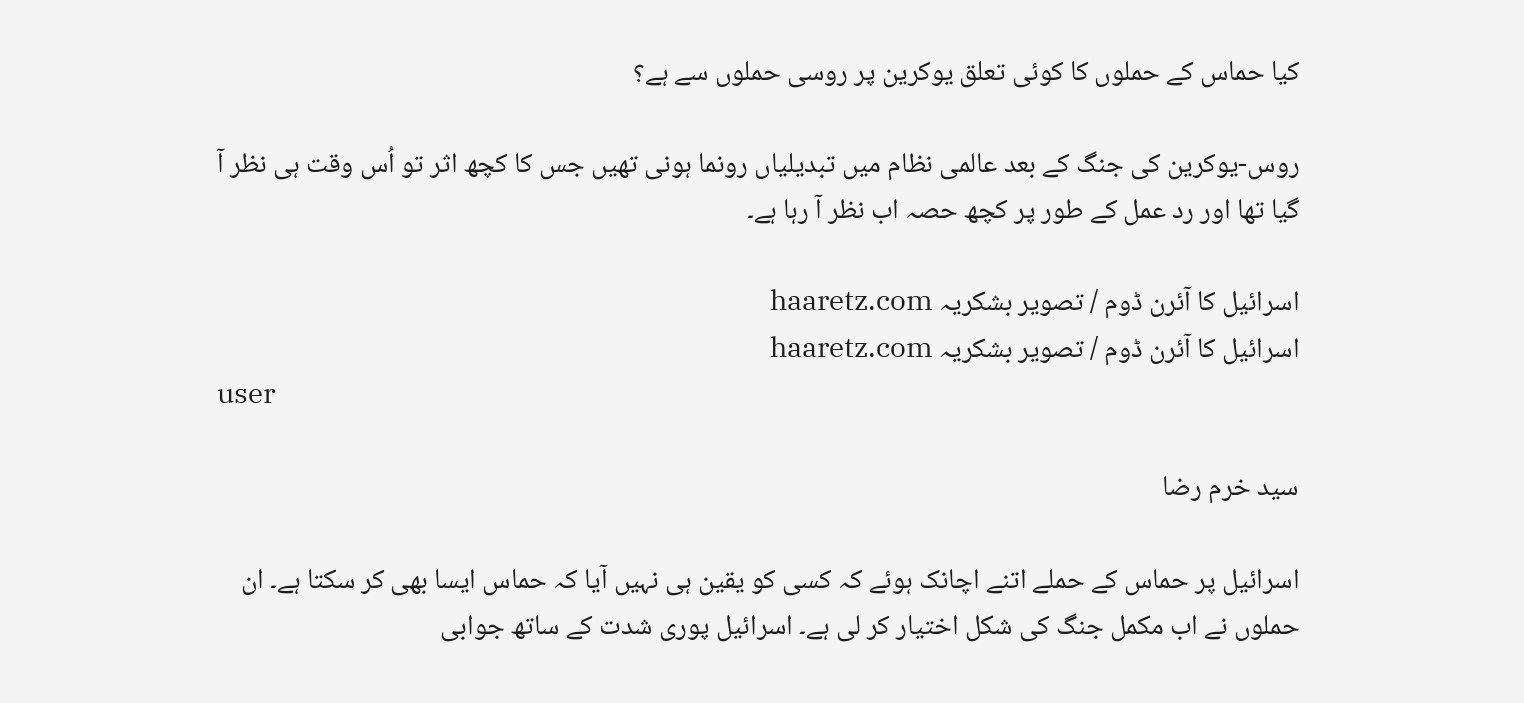کیا حماس کے حملوں کا کوئی تعلق یوکرین پر روسی حملوں سے ہے؟

روس-یوکرین کی جنگ کے بعد عالمی نظام میں تبدیلیاں رونما ہونی تھیں جس کا کچھ اثر تو اُس وقت ہی نظر آ گیا تھا اور رد عمل کے طور پر کچھ حصہ اب نظر آ رہا ہے۔

اسرائیل کا آئرن ڈوم / تصویر بشکریہ haaretz.com
اسرائیل کا آئرن ڈوم / تصویر بشکریہ haaretz.com
user

سید خرم رضا

اسرائیل پر حماس کے حملے اتنے اچانک ہوئے کہ کسی کو یقین ہی نہیں آیا کہ حماس ایسا بھی کر سکتا ہے۔ ان حملوں نے اب مکمل جنگ کی شکل اختیار کر لی ہے۔ اسرائیل پوری شدت کے ساتھ جوابی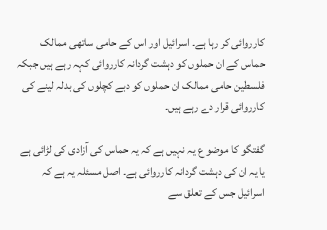کارروائی کر رہا ہے۔ اسرائیل اور اس کے حامی ساتھی ممالک حماس کے ان حملوں کو دہشت گردانہ کارروائی کہہ رہے ہیں جبکہ فلسطین حامی ممالک ان حملوں کو دبے کچلوں کی بدلہ لینے کی کارروائی قرار دے رہے ہیں۔

گفتگو کا موضو ع یہ نہیں ہے کہ یہ حماس کی آزادی کی لڑائی ہے یا یہ ان کی دہشت گردانہ کارروائی ہے۔ اصل مسئلہ یہ ہے کہ اسرائیل جس کے تعلق سے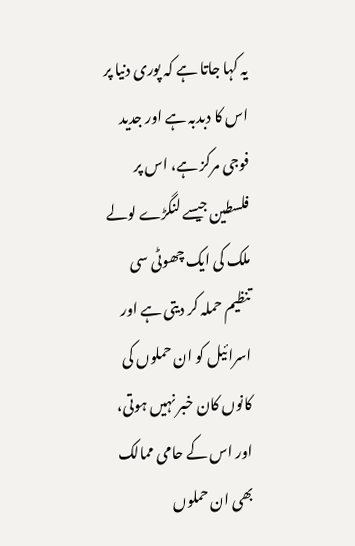یہ کہا جاتا ہے کہ پوری دنیا پر اس کا دبدبہ ہے اور جدید فوجی مرکز ہے، اس پر فلسطین جیسے لنگڑے لولے ملک کی ایک چھوٹی سی تنظیم حملہ کر دیتی ہے اور اسرائیل کو ان حملوں کی کانوں کان خبر نہیں ہوتی، اور اس کے حامی ممالک بھی ان حملوں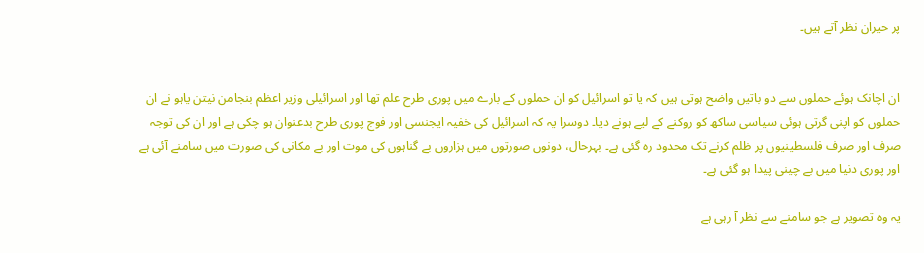پر حیران نظر آتے ہیں۔


ان اچانک ہوئے حملوں سے دو باتیں واضح ہوتی ہیں کہ یا تو اسرائیل کو ان حملوں کے بارے میں پوری طرح علم تھا اور اسرائیلی وزیر اعظم بنجامن نیتن یاہو نے ان حملوں کو اپنی گرتی ہوئی سیاسی ساکھ کو روکنے کے لیے ہونے دیا۔ دوسرا یہ کہ اسرائیل کی خفیہ ایجنسی اور فوج پوری طرح بدعنوان ہو چکی ہے اور ان کی توجہ صرف اور صرف فلسطینیوں پر ظلم کرنے تک محدود رہ گئی ہے۔ بہرحال، دونوں صورتوں میں ہزاروں بے گناہوں کی موت اور بے مکانی کی صورت میں سامنے آئی ہے اور پوری دنیا میں بے چینی پیدا ہو گئی ہے۔

یہ وہ تصویر ہے جو سامنے سے نظر آ رہی ہے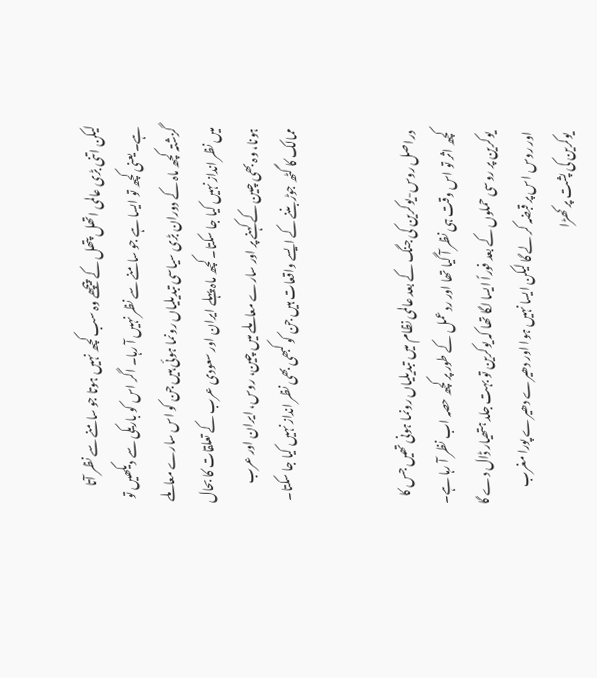لیکن اتنی بڑی عالمی اتھل پتھل کے پیچھے وہ سب کچھ نہیں ہوتا جو سامنے سے نظر آتا ہے۔ یعنی کچھ تو ایسا ہے جو سامنے سے نظر نہیں آ رہا۔ اگر اس کو باریکی سے دیکھیں تو گزشتہ کچھ ماہ کے دوران بڑی سیاسی تبدیلیاں رونما ہوئی ہیں جن کو اس سارے معاملے میں نظر انداز نہیں کیا جا سکتا۔ کچھ ماہ پہلے ایران اور سعودی عرب کے تعلقات کا بحال ہونا، وہ بھی چین کے کہنے پر اور سارے معاملے میں چین، روس، ایران اور عرب ممالک کا گٹھ جوڑ بننے کے ایسے واقعات ہیں جن کو کبھی بھی نظر انداز نہیں کیا جا سکتا۔


دراصل روس-یوکرین کی جنگ کے بعد عالمی نظام میں تبدیلیاں رونما ہونی تھیں جس کا کچھ اثر تو اس وقت ہی نظر آ گیا تھا اور رد عمل کے طور پر کچھ حصہ اب نظر آ رہا ہے۔ یوکرین پر روسی حملوں کے بعد فوراً ایسا لگا تھا کہ یوکرین تو بہت جلد ہتھیار ڈال دے گا اور روس اس پر قبضہ کر لے گا لیکن ایسا نہیں ہوا اور دھیرے دھیرے پورا مغرب یوکرین کی پشت پر کھڑا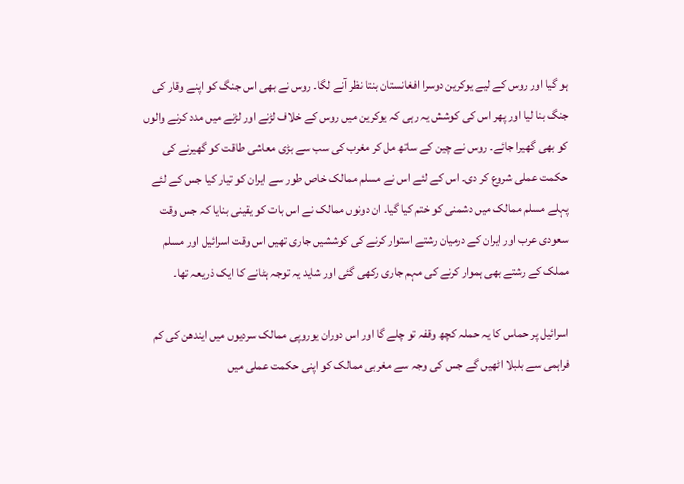ہو گیا اور روس کے لیے یوکرین دوسرا افغانستان بنتا نظر آنے لگا۔ روس نے بھی اس جنگ کو اپنے وقار کی جنگ بنا لیا اور پھر اس کی کوشش یہ رہی کہ یوکرین میں روس کے خلاف لڑنے اور لڑنے میں مدد کرنے والوں کو بھی گھیرا جائے۔ روس نے چین کے ساتھ مل کر مغرب کی سب سے بڑی معاشی طاقت کو گھیرنے کی حکمت عملی شروع کر دی۔ اس کے لئے اس نے مسلم ممالک خاص طور سے ایران کو تیار کیا جس کے لئے پہلے مسلم ممالک میں دشمنی کو ختم کیا گیا۔ ان دونوں ممالک نے اس بات کو یقینی بنایا کہ جس وقت سعودی عرب اور ایران کے درمیان رشتے استوار کرنے کی کوششیں جاری تھیں اس وقت اسرائیل اور مسلم مملک کے رشتے بھی ہموار کرنے کی مہم جاری رکھی گئی اور شاید یہ توجہ ہٹانے کا ایک ذریعہ تھا۔

اسرائیل پر حماس کا یہ حملہ کچھ وقفہ تو چلے گا اور اس دوران یوروپی ممالک سردیوں میں ایندھن کی کم فراہمی سے بلبلا اٹھیں گے جس کی وجہ سے مغربی ممالک کو اپنی حکمت عملی میں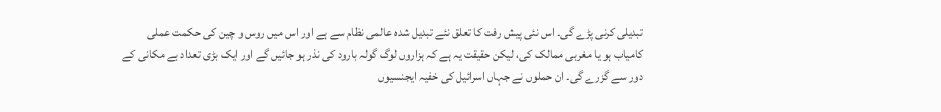تبدیلی کرنی پڑے گی۔ اس نئی پیش رفت کا تعلق نئے تبدیل شدہ عالمی نظام سے ہے اور اس میں روس و چین کی حکمت عملی کامیاب ہو یا مغربی ممالک کی، لیکن حقیقت یہ ہے کہ ہزاروں لوگ گولہ بارود کی نذر ہو جائیں گے اور ایک بڑی تعداد بے مکانی کے دور سے گزرے گی۔ ان حملوں نے جہاں اسرائیل کی خفیہ ایجنسیوں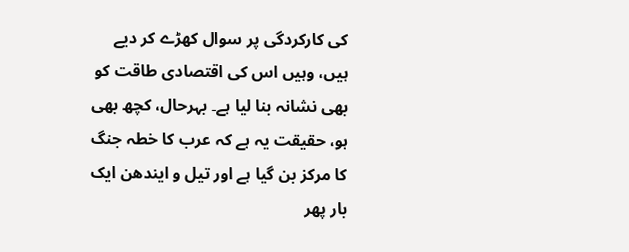کی کارکردگی پر سوال کھڑے کر دیے ہیں، وہیں اس کی اقتصادی طاقت کو بھی نشانہ بنا لیا ہے۔ بہرحال، کچھ بھی ہو، حقیقت یہ ہے کہ عرب کا خطہ جنگ کا مرکز بن گیا ہے اور تیل و ایندھن ایک بار پھر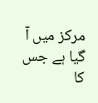مرکز میں آ گیا ہے جس کا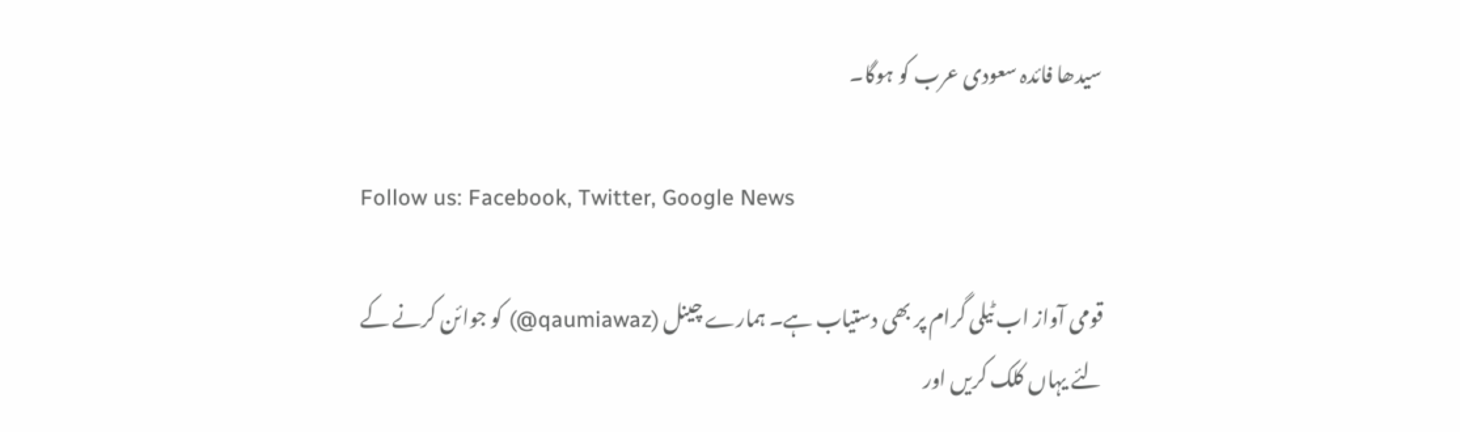سیدھا فائدہ سعودی عرب کو ہوگا۔

Follow us: Facebook, Twitter, Google News

قومی آواز اب ٹیلی گرام پر بھی دستیاب ہے۔ ہمارے چینل (qaumiawaz@) کو جوائن کرنے کے لئے یہاں کلک کریں اور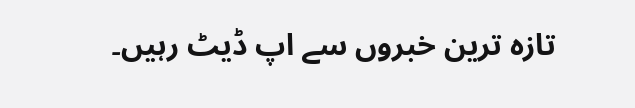تازہ ترین خبروں سے اپ ڈیٹ رہیں۔